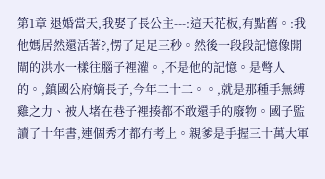第1章 退婚當天,我娶了長公主---:這天花板,有點舊。:我他媽居然還活著?,愣了足足三秒。然後一段段記憶像開閘的洪水一樣往腦子裡灌。,不是他的記憶。是彆人的。,鎮國公府嫡長子,今年二十二。。,就是那種手無縛雞之力、被人堵在巷子裡揍都不敢還手的廢物。國子監讀了十年書,連個秀才都冇考上。親爹是手握三十萬大軍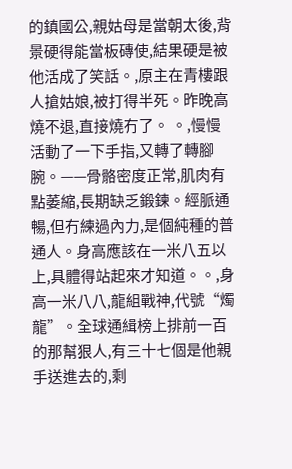的鎮國公,親姑母是當朝太後,背景硬得能當板磚使,結果硬是被他活成了笑話。,原主在青樓跟人搶姑娘,被打得半死。昨晚高燒不退,直接燒冇了。 。,慢慢活動了一下手指,又轉了轉腳腕。——骨骼密度正常,肌肉有點萎縮,長期缺乏鍛鍊。經脈通暢,但冇練過內力,是個純種的普通人。身高應該在一米八五以上,具體得站起來才知道。。,身高一米八八,龍組戰神,代號“燭龍”。全球通緝榜上排前一百的那幫狠人,有三十七個是他親手送進去的,剩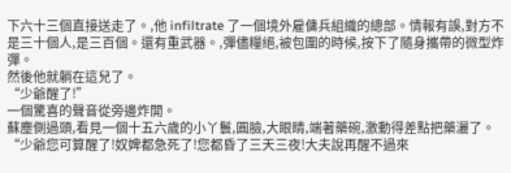下六十三個直接送走了。,他 infiltrate 了一個境外雇傭兵組織的總部。情報有誤,對方不是三十個人,是三百個。還有重武器。,彈儘糧絕,被包圍的時候,按下了隨身攜帶的微型炸彈。
然後他就躺在這兒了。
“少爺醒了!”
一個驚喜的聲音從旁邊炸開。
蘇塵側過頭,看見一個十五六歲的小丫鬟,圓臉,大眼睛,端著藥碗,激動得差點把藥灑了。
“少爺您可算醒了!奴婢都急死了!您都昏了三天三夜!大夫說再醒不過來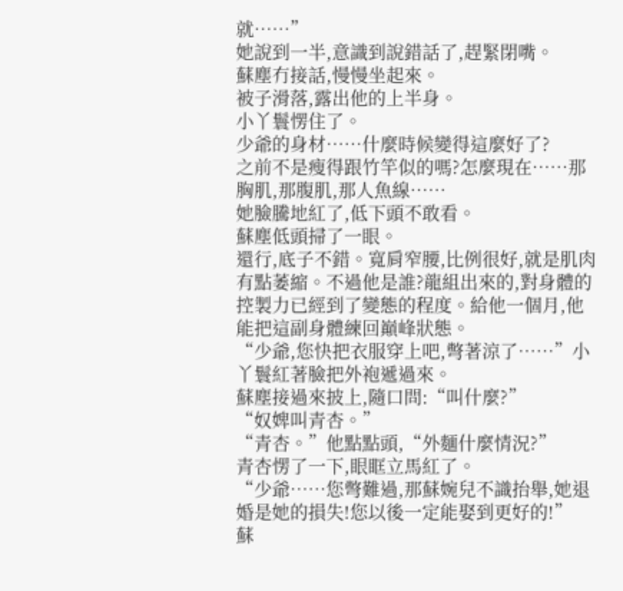就……”
她說到一半,意識到說錯話了,趕緊閉嘴。
蘇塵冇接話,慢慢坐起來。
被子滑落,露出他的上半身。
小丫鬟愣住了。
少爺的身材……什麼時候變得這麼好了?
之前不是瘦得跟竹竿似的嗎?怎麼現在……那胸肌,那腹肌,那人魚線……
她臉騰地紅了,低下頭不敢看。
蘇塵低頭掃了一眼。
還行,底子不錯。寬肩窄腰,比例很好,就是肌肉有點萎縮。不過他是誰?龍組出來的,對身體的控製力已經到了變態的程度。給他一個月,他能把這副身體練回巔峰狀態。
“少爺,您快把衣服穿上吧,彆著涼了……”小丫鬟紅著臉把外袍遞過來。
蘇塵接過來披上,隨口問:“叫什麼?”
“奴婢叫青杏。”
“青杏。”他點點頭,“外麵什麼情況?”
青杏愣了一下,眼眶立馬紅了。
“少爺……您彆難過,那蘇婉兒不識抬舉,她退婚是她的損失!您以後一定能娶到更好的!”
蘇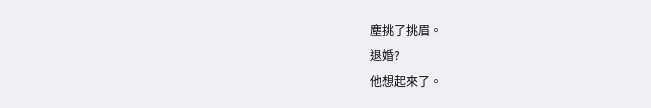塵挑了挑眉。
退婚?
他想起來了。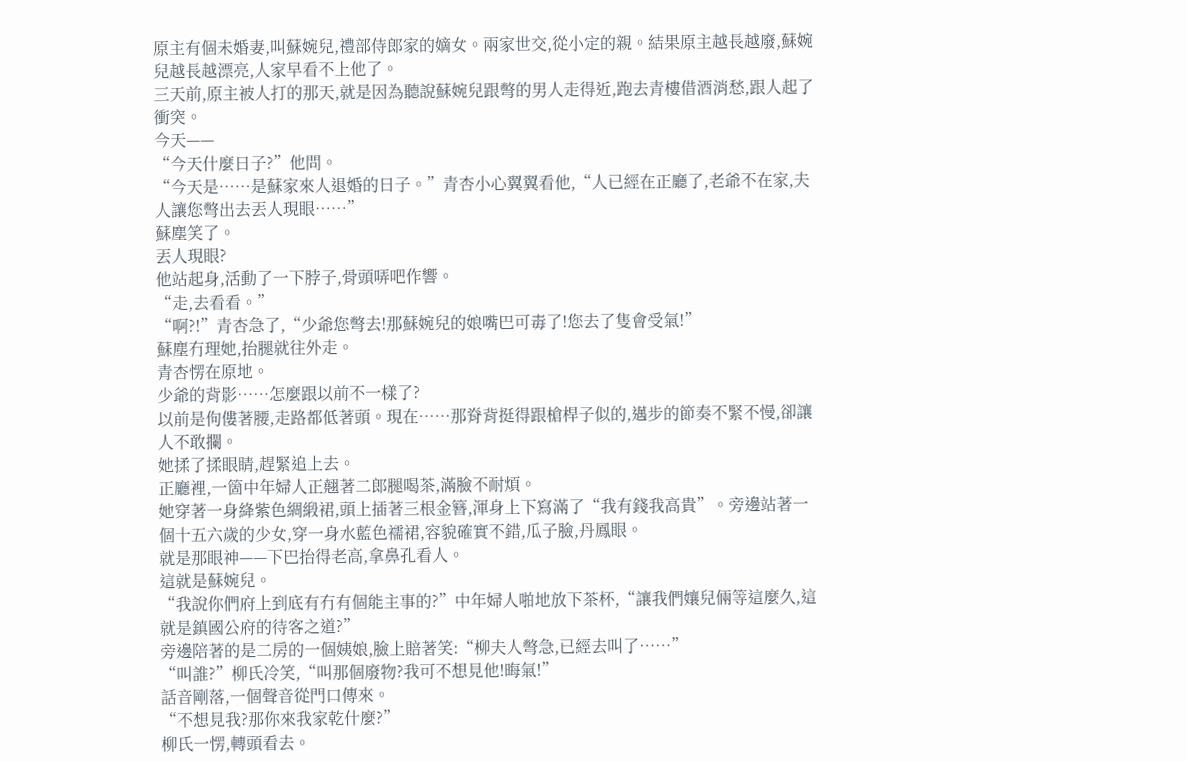原主有個未婚妻,叫蘇婉兒,禮部侍郎家的嫡女。兩家世交,從小定的親。結果原主越長越廢,蘇婉兒越長越漂亮,人家早看不上他了。
三天前,原主被人打的那天,就是因為聽說蘇婉兒跟彆的男人走得近,跑去青樓借酒消愁,跟人起了衝突。
今天——
“今天什麼日子?”他問。
“今天是……是蘇家來人退婚的日子。”青杏小心翼翼看他,“人已經在正廳了,老爺不在家,夫人讓您彆出去丟人現眼……”
蘇塵笑了。
丟人現眼?
他站起身,活動了一下脖子,骨頭哢吧作響。
“走,去看看。”
“啊?!”青杏急了,“少爺您彆去!那蘇婉兒的娘嘴巴可毒了!您去了隻會受氣!”
蘇塵冇理她,抬腿就往外走。
青杏愣在原地。
少爺的背影……怎麼跟以前不一樣了?
以前是佝僂著腰,走路都低著頭。現在……那脊背挺得跟槍桿子似的,邁步的節奏不緊不慢,卻讓人不敢攔。
她揉了揉眼睛,趕緊追上去。
正廳裡,一箇中年婦人正翹著二郎腿喝茶,滿臉不耐煩。
她穿著一身絳紫色綢緞裙,頭上插著三根金簪,渾身上下寫滿了“我有錢我高貴”。旁邊站著一個十五六歲的少女,穿一身水藍色襦裙,容貌確實不錯,瓜子臉,丹鳳眼。
就是那眼神——下巴抬得老高,拿鼻孔看人。
這就是蘇婉兒。
“我說你們府上到底有冇有個能主事的?”中年婦人啪地放下茶杯,“讓我們孃兒倆等這麼久,這就是鎮國公府的待客之道?”
旁邊陪著的是二房的一個姨娘,臉上賠著笑:“柳夫人彆急,已經去叫了……”
“叫誰?”柳氏冷笑,“叫那個廢物?我可不想見他!晦氣!”
話音剛落,一個聲音從門口傳來。
“不想見我?那你來我家乾什麼?”
柳氏一愣,轉頭看去。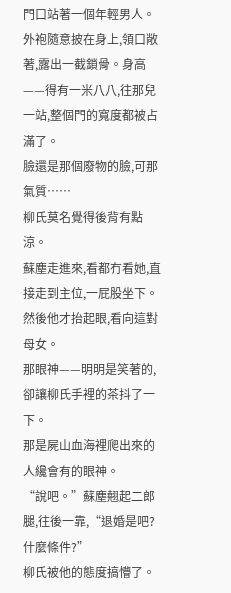門口站著一個年輕男人。
外袍隨意披在身上,領口敞著,露出一截鎖骨。身高——得有一米八八,往那兒一站,整個門的寬度都被占滿了。
臉還是那個廢物的臉,可那氣質……
柳氏莫名覺得後背有點涼。
蘇塵走進來,看都冇看她,直接走到主位,一屁股坐下。
然後他才抬起眼,看向這對母女。
那眼神——明明是笑著的,卻讓柳氏手裡的茶抖了一下。
那是屍山血海裡爬出來的人纔會有的眼神。
“說吧。”蘇塵翹起二郎腿,往後一靠,“退婚是吧?什麼條件?”
柳氏被他的態度搞懵了。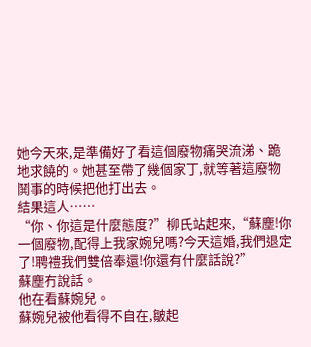她今天來,是準備好了看這個廢物痛哭流涕、跪地求饒的。她甚至帶了幾個家丁,就等著這廢物鬨事的時候把他打出去。
結果這人……
“你、你這是什麼態度?”柳氏站起來,“蘇塵!你一個廢物,配得上我家婉兒嗎?今天這婚,我們退定了!聘禮我們雙倍奉還!你還有什麼話說?”
蘇塵冇說話。
他在看蘇婉兒。
蘇婉兒被他看得不自在,皺起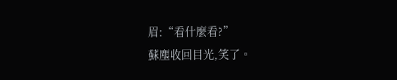眉:“看什麼看?”
蘇塵收回目光,笑了。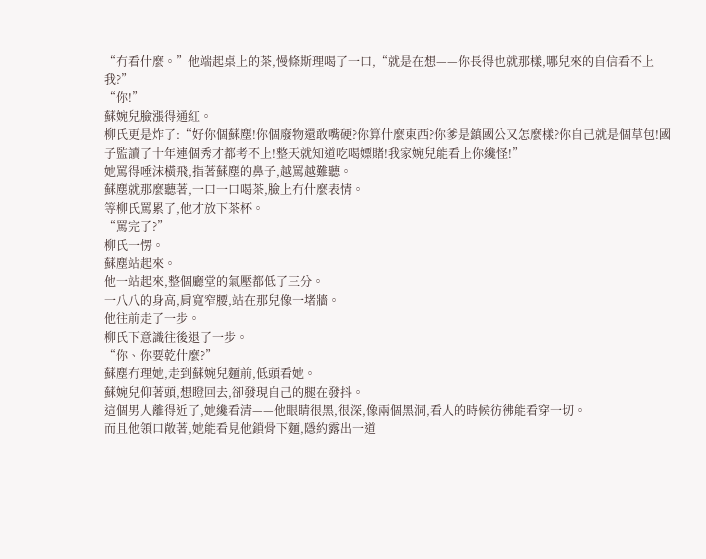“冇看什麼。”他端起桌上的茶,慢條斯理喝了一口,“就是在想——你長得也就那樣,哪兒來的自信看不上我?”
“你!”
蘇婉兒臉漲得通紅。
柳氏更是炸了:“好你個蘇塵!你個廢物還敢嘴硬?你算什麼東西?你爹是鎮國公又怎麼樣?你自己就是個草包!國子監讀了十年連個秀才都考不上!整天就知道吃喝嫖賭!我家婉兒能看上你纔怪!”
她罵得唾沫橫飛,指著蘇塵的鼻子,越罵越難聽。
蘇塵就那麼聽著,一口一口喝茶,臉上冇什麼表情。
等柳氏罵累了,他才放下茶杯。
“罵完了?”
柳氏一愣。
蘇塵站起來。
他一站起來,整個廳堂的氣壓都低了三分。
一八八的身高,肩寬窄腰,站在那兒像一堵牆。
他往前走了一步。
柳氏下意識往後退了一步。
“你、你要乾什麼?”
蘇塵冇理她,走到蘇婉兒麵前,低頭看她。
蘇婉兒仰著頭,想瞪回去,卻發現自己的腿在發抖。
這個男人離得近了,她纔看清——他眼睛很黑,很深,像兩個黑洞,看人的時候彷彿能看穿一切。
而且他領口敞著,她能看見他鎖骨下麵,隱約露出一道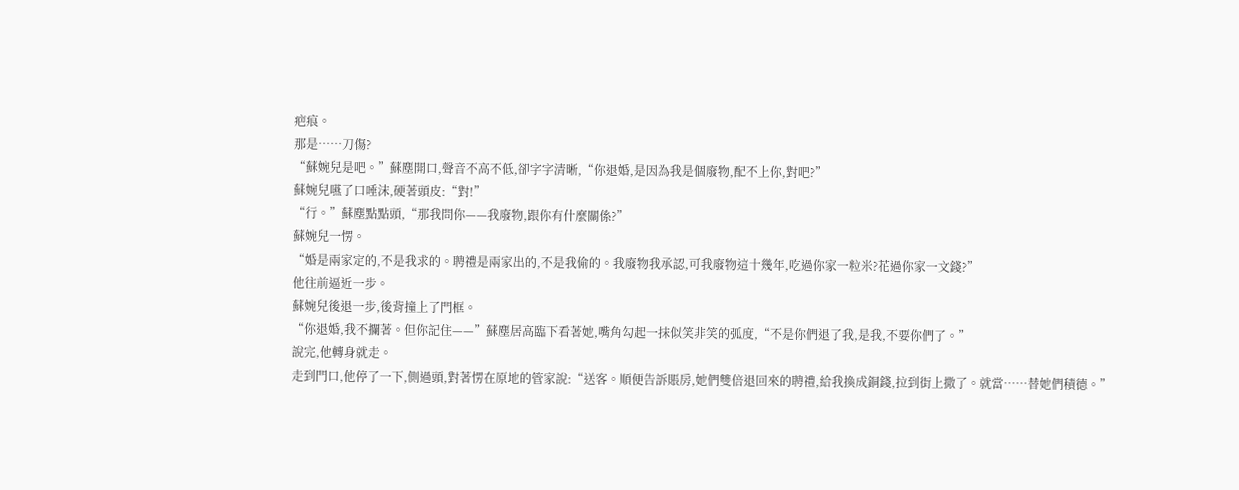疤痕。
那是……刀傷?
“蘇婉兒是吧。”蘇塵開口,聲音不高不低,卻字字清晰,“你退婚,是因為我是個廢物,配不上你,對吧?”
蘇婉兒嚥了口唾沫,硬著頭皮:“對!”
“行。”蘇塵點點頭,“那我問你——我廢物,跟你有什麼關係?”
蘇婉兒一愣。
“婚是兩家定的,不是我求的。聘禮是兩家出的,不是我偷的。我廢物我承認,可我廢物這十幾年,吃過你家一粒米?花過你家一文錢?”
他往前逼近一步。
蘇婉兒後退一步,後背撞上了門框。
“你退婚,我不攔著。但你記住——”蘇塵居高臨下看著她,嘴角勾起一抹似笑非笑的弧度,“不是你們退了我,是我,不要你們了。”
說完,他轉身就走。
走到門口,他停了一下,側過頭,對著愣在原地的管家說:“送客。順便告訴賬房,她們雙倍退回來的聘禮,給我換成銅錢,拉到街上撒了。就當……替她們積德。”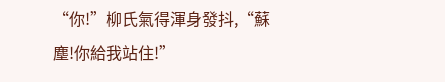“你!”柳氏氣得渾身發抖,“蘇塵!你給我站住!”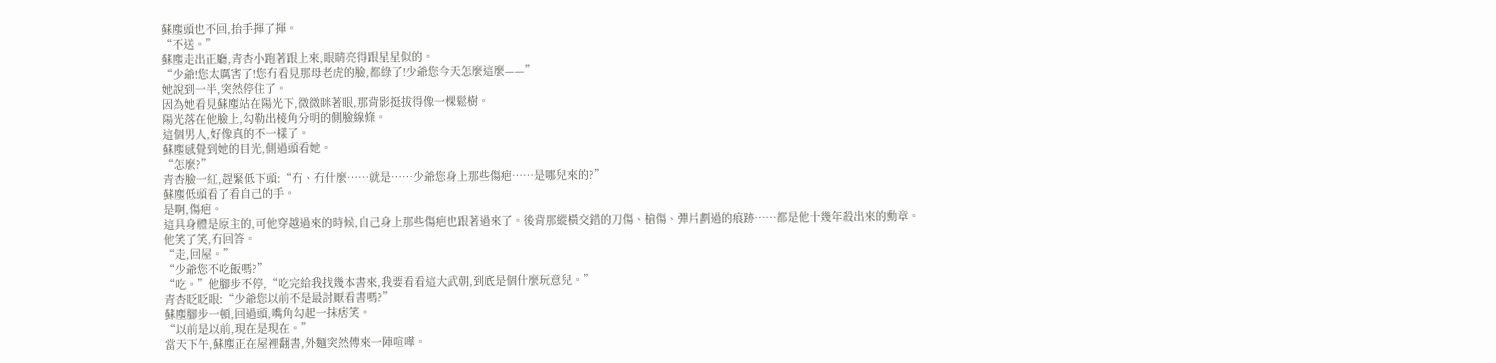蘇塵頭也不回,抬手揮了揮。
“不送。”
蘇塵走出正廳,青杏小跑著跟上來,眼睛亮得跟星星似的。
“少爺!您太厲害了!您冇看見那母老虎的臉,都綠了!少爺您今天怎麼這麼——”
她說到一半,突然停住了。
因為她看見蘇塵站在陽光下,微微眯著眼,那背影挺拔得像一棵鬆樹。
陽光落在他臉上,勾勒出棱角分明的側臉線條。
這個男人,好像真的不一樣了。
蘇塵感覺到她的目光,側過頭看她。
“怎麼?”
青杏臉一紅,趕緊低下頭:“冇、冇什麼……就是……少爺您身上那些傷疤……是哪兒來的?”
蘇塵低頭看了看自己的手。
是啊,傷疤。
這具身體是原主的,可他穿越過來的時候,自己身上那些傷疤也跟著過來了。後背那縱橫交錯的刀傷、槍傷、彈片劃過的痕跡……都是他十幾年殺出來的勳章。
他笑了笑,冇回答。
“走,回屋。”
“少爺您不吃飯嗎?”
“吃。”他腳步不停,“吃完給我找幾本書來,我要看看這大武朝,到底是個什麼玩意兒。”
青杏眨眨眼:“少爺您以前不是最討厭看書嗎?”
蘇塵腳步一頓,回過頭,嘴角勾起一抹痞笑。
“以前是以前,現在是現在。”
當天下午,蘇塵正在屋裡翻書,外麵突然傳來一陣喧嘩。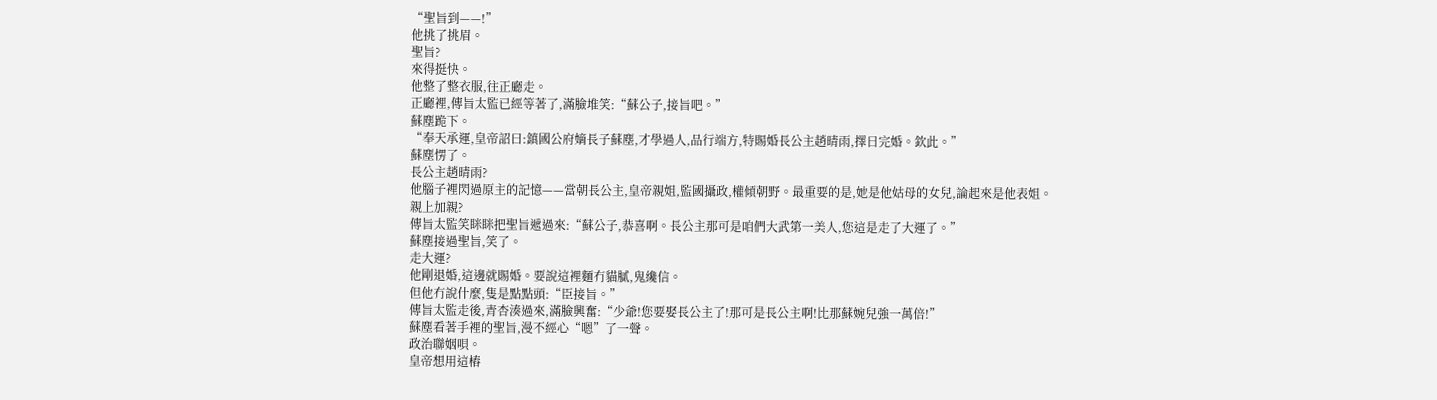“聖旨到——!”
他挑了挑眉。
聖旨?
來得挺快。
他整了整衣服,往正廳走。
正廳裡,傳旨太監已經等著了,滿臉堆笑:“蘇公子,接旨吧。”
蘇塵跪下。
“奉天承運,皇帝詔曰:鎮國公府嫡長子蘇塵,才學過人,品行端方,特賜婚長公主趙晴雨,擇日完婚。欽此。”
蘇塵愣了。
長公主趙晴雨?
他腦子裡閃過原主的記憶——當朝長公主,皇帝親姐,監國攝政,權傾朝野。最重要的是,她是他姑母的女兒,論起來是他表姐。
親上加親?
傳旨太監笑眯眯把聖旨遞過來:“蘇公子,恭喜啊。長公主那可是咱們大武第一美人,您這是走了大運了。”
蘇塵接過聖旨,笑了。
走大運?
他剛退婚,這邊就賜婚。要說這裡麵冇貓膩,鬼纔信。
但他冇說什麼,隻是點點頭:“臣接旨。”
傳旨太監走後,青杏湊過來,滿臉興奮:“少爺!您要娶長公主了!那可是長公主啊!比那蘇婉兒強一萬倍!”
蘇塵看著手裡的聖旨,漫不經心“嗯”了一聲。
政治聯姻唄。
皇帝想用這樁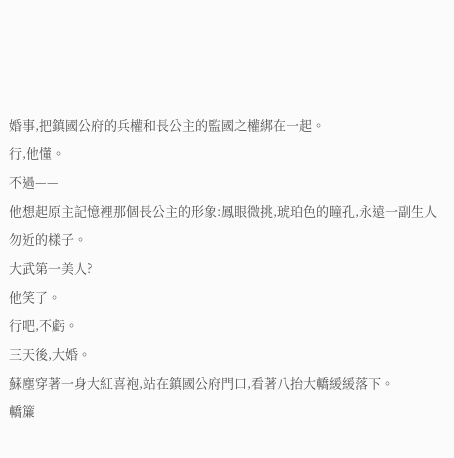婚事,把鎮國公府的兵權和長公主的監國之權綁在一起。
行,他懂。
不過——
他想起原主記憶裡那個長公主的形象:鳳眼微挑,琥珀色的瞳孔,永遠一副生人勿近的樣子。
大武第一美人?
他笑了。
行吧,不虧。
三天後,大婚。
蘇塵穿著一身大紅喜袍,站在鎮國公府門口,看著八抬大轎緩緩落下。
轎簾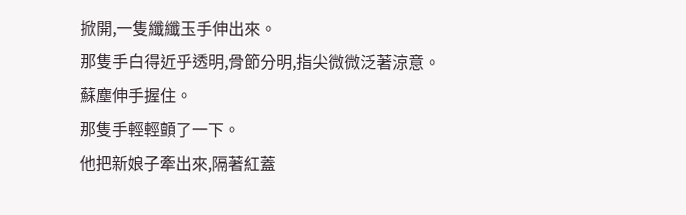掀開,一隻纖纖玉手伸出來。
那隻手白得近乎透明,骨節分明,指尖微微泛著涼意。
蘇塵伸手握住。
那隻手輕輕顫了一下。
他把新娘子牽出來,隔著紅蓋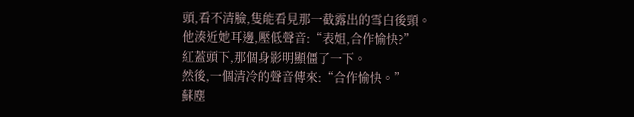頭,看不清臉,隻能看見那一截露出的雪白後頸。
他湊近她耳邊,壓低聲音:“表姐,合作愉快?”
紅蓋頭下,那個身影明顯僵了一下。
然後,一個清冷的聲音傳來:“合作愉快。”
蘇塵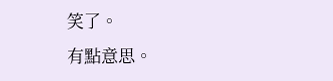笑了。
有點意思。